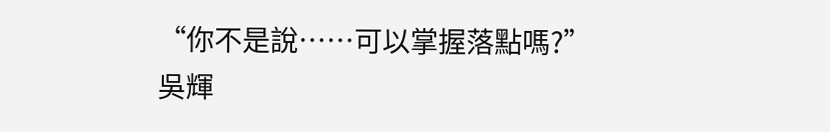“你不是說……可以掌握落點嗎?”
吳輝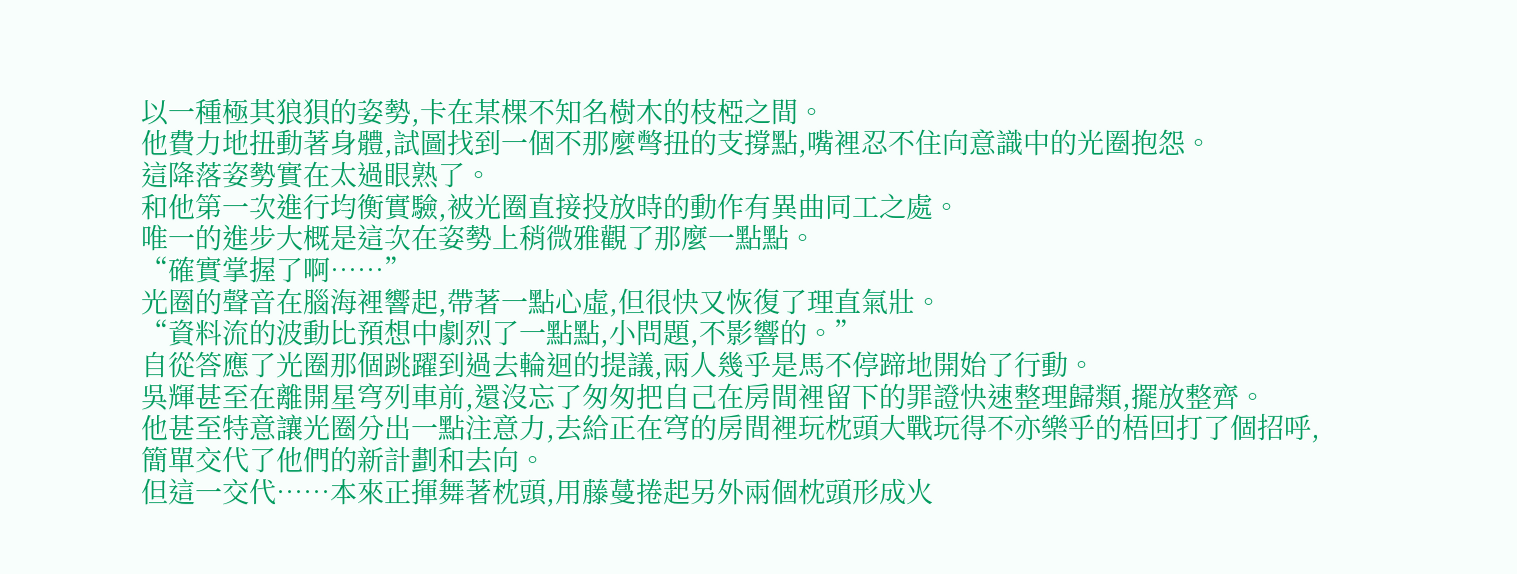以一種極其狼狽的姿勢,卡在某棵不知名樹木的枝椏之間。
他費力地扭動著身體,試圖找到一個不那麼彆扭的支撐點,嘴裡忍不住向意識中的光圈抱怨。
這降落姿勢實在太過眼熟了。
和他第一次進行均衡實驗,被光圈直接投放時的動作有異曲同工之處。
唯一的進步大概是這次在姿勢上稍微雅觀了那麼一點點。
“確實掌握了啊……”
光圈的聲音在腦海裡響起,帶著一點心虛,但很快又恢復了理直氣壯。
“資料流的波動比預想中劇烈了一點點,小問題,不影響的。”
自從答應了光圈那個跳躍到過去輪迴的提議,兩人幾乎是馬不停蹄地開始了行動。
吳輝甚至在離開星穹列車前,還沒忘了匆匆把自己在房間裡留下的罪證快速整理歸類,擺放整齊。
他甚至特意讓光圈分出一點注意力,去給正在穹的房間裡玩枕頭大戰玩得不亦樂乎的梧回打了個招呼,簡單交代了他們的新計劃和去向。
但這一交代……本來正揮舞著枕頭,用藤蔓捲起另外兩個枕頭形成火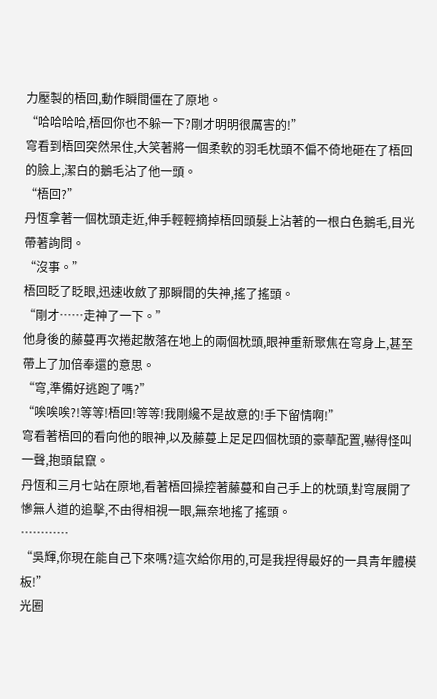力壓製的梧回,動作瞬間僵在了原地。
“哈哈哈哈,梧回你也不躲一下?剛才明明很厲害的!”
穹看到梧回突然呆住,大笑著將一個柔軟的羽毛枕頭不偏不倚地砸在了梧回的臉上,潔白的鵝毛沾了他一頭。
“梧回?”
丹恆拿著一個枕頭走近,伸手輕輕摘掉梧回頭髮上沾著的一根白色鵝毛,目光帶著詢問。
“沒事。”
梧回眨了眨眼,迅速收斂了那瞬間的失神,搖了搖頭。
“剛才……走神了一下。”
他身後的藤蔓再次捲起散落在地上的兩個枕頭,眼神重新聚焦在穹身上,甚至帶上了加倍奉還的意思。
“穹,準備好逃跑了嗎?”
“唉唉唉?!等等!梧回!等等!我剛纔不是故意的!手下留情啊!”
穹看著梧回的看向他的眼神,以及藤蔓上足足四個枕頭的豪華配置,嚇得怪叫一聲,抱頭鼠竄。
丹恆和三月七站在原地,看著梧回操控著藤蔓和自己手上的枕頭,對穹展開了慘無人道的追擊,不由得相視一眼,無奈地搖了搖頭。
…………
“吳輝,你現在能自己下來嗎?這次給你用的,可是我捏得最好的一具青年體模板!”
光圈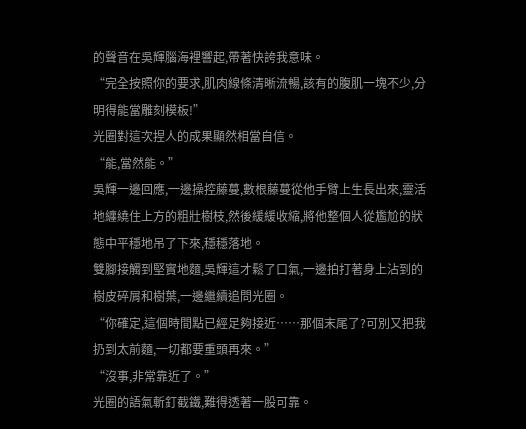的聲音在吳輝腦海裡響起,帶著快誇我意味。
“完全按照你的要求,肌肉線條清晰流暢,該有的腹肌一塊不少,分明得能當雕刻模板!”
光圈對這次捏人的成果顯然相當自信。
“能,當然能。”
吳輝一邊回應,一邊操控藤蔓,數根藤蔓從他手臂上生長出來,靈活地纏繞住上方的粗壯樹枝,然後緩緩收縮,將他整個人從尷尬的狀態中平穩地吊了下來,穩穩落地。
雙腳接觸到堅實地麵,吳輝這才鬆了口氣,一邊拍打著身上沾到的樹皮碎屑和樹葉,一邊繼續追問光圈。
“你確定,這個時間點已經足夠接近……那個末尾了?可別又把我扔到太前麵,一切都要重頭再來。”
“沒事,非常靠近了。”
光圈的語氣斬釘截鐵,難得透著一股可靠。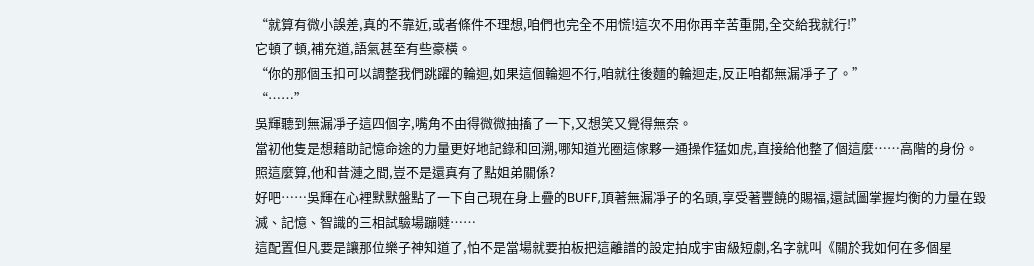“就算有微小誤差,真的不靠近,或者條件不理想,咱們也完全不用慌!這次不用你再辛苦重開,全交給我就行!”
它頓了頓,補充道,語氣甚至有些豪橫。
“你的那個玉扣可以調整我們跳躍的輪迴,如果這個輪迴不行,咱就往後麵的輪迴走,反正咱都無漏凈子了。”
“……”
吳輝聽到無漏凈子這四個字,嘴角不由得微微抽搐了一下,又想笑又覺得無奈。
當初他隻是想藉助記憶命途的力量更好地記錄和回溯,哪知道光圈這傢夥一通操作猛如虎,直接給他整了個這麼……高階的身份。
照這麼算,他和昔漣之間,豈不是還真有了點姐弟關係?
好吧……吳輝在心裡默默盤點了一下自己現在身上疊的BUFF,頂著無漏凈子的名頭,享受著豐饒的賜福,還試圖掌握均衡的力量在毀滅、記憶、智識的三相試驗場蹦噠……
這配置但凡要是讓那位樂子神知道了,怕不是當場就要拍板把這離譜的設定拍成宇宙級短劇,名字就叫《關於我如何在多個星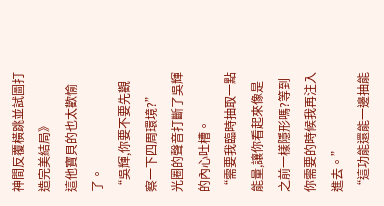神間反覆橫跳並試圖打造完美結局》
這他寶貝的也太歡愉了。
“吳輝,你要不要先觀察一下四周環境?”
光圈的聲音打斷了吳輝的內心吐槽。
“需要我臨時抽取一點能量,讓你看起來像是之前一樣隱形嗎?等到你需要的時候我再注入進去。”
“這功能還能一邊抽能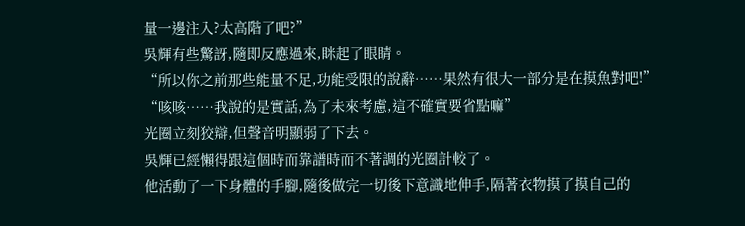量一邊注入?太高階了吧?”
吳輝有些驚訝,隨即反應過來,眯起了眼睛。
“所以你之前那些能量不足,功能受限的說辭……果然有很大一部分是在摸魚對吧!”
“咳咳……我說的是實話,為了未來考慮,這不確實要省點嘛”
光圈立刻狡辯,但聲音明顯弱了下去。
吳輝已經懶得跟這個時而靠譜時而不著調的光圈計較了。
他活動了一下身體的手腳,隨後做完一切後下意識地伸手,隔著衣物摸了摸自己的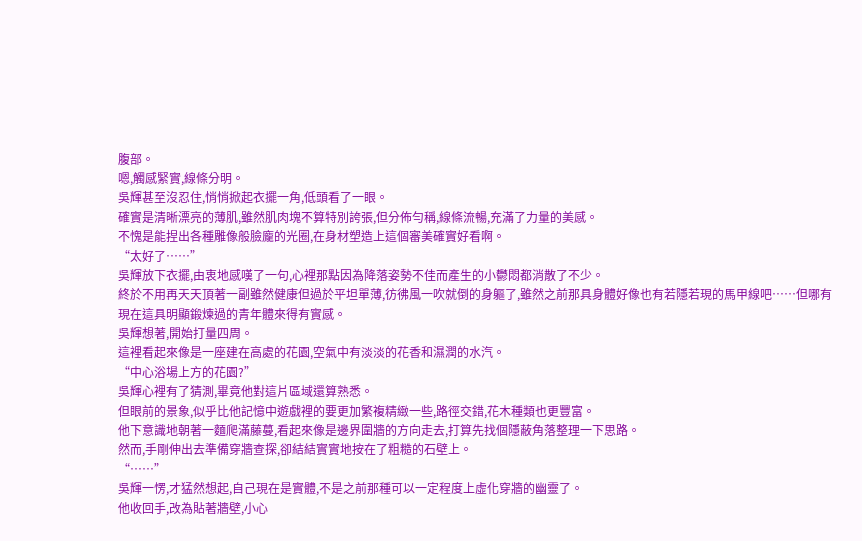腹部。
嗯,觸感緊實,線條分明。
吳輝甚至沒忍住,悄悄掀起衣擺一角,低頭看了一眼。
確實是清晰漂亮的薄肌,雖然肌肉塊不算特別誇張,但分佈勻稱,線條流暢,充滿了力量的美感。
不愧是能捏出各種雕像般臉龐的光圈,在身材塑造上這個審美確實好看啊。
“太好了……”
吳輝放下衣擺,由衷地感嘆了一句,心裡那點因為降落姿勢不佳而產生的小鬱悶都消散了不少。
終於不用再天天頂著一副雖然健康但過於平坦單薄,彷彿風一吹就倒的身軀了,雖然之前那具身體好像也有若隱若現的馬甲線吧……但哪有現在這具明顯鍛煉過的青年體來得有實感。
吳輝想著,開始打量四周。
這裡看起來像是一座建在高處的花園,空氣中有淡淡的花香和濕潤的水汽。
“中心浴場上方的花園?”
吳輝心裡有了猜測,畢竟他對這片區域還算熟悉。
但眼前的景象,似乎比他記憶中遊戲裡的要更加繁複精緻一些,路徑交錯,花木種類也更豐富。
他下意識地朝著一麵爬滿藤蔓,看起來像是邊界圍牆的方向走去,打算先找個隱蔽角落整理一下思路。
然而,手剛伸出去準備穿牆查探,卻結結實實地按在了粗糙的石壁上。
“……”
吳輝一愣,才猛然想起,自己現在是實體,不是之前那種可以一定程度上虛化穿牆的幽靈了。
他收回手,改為貼著牆壁,小心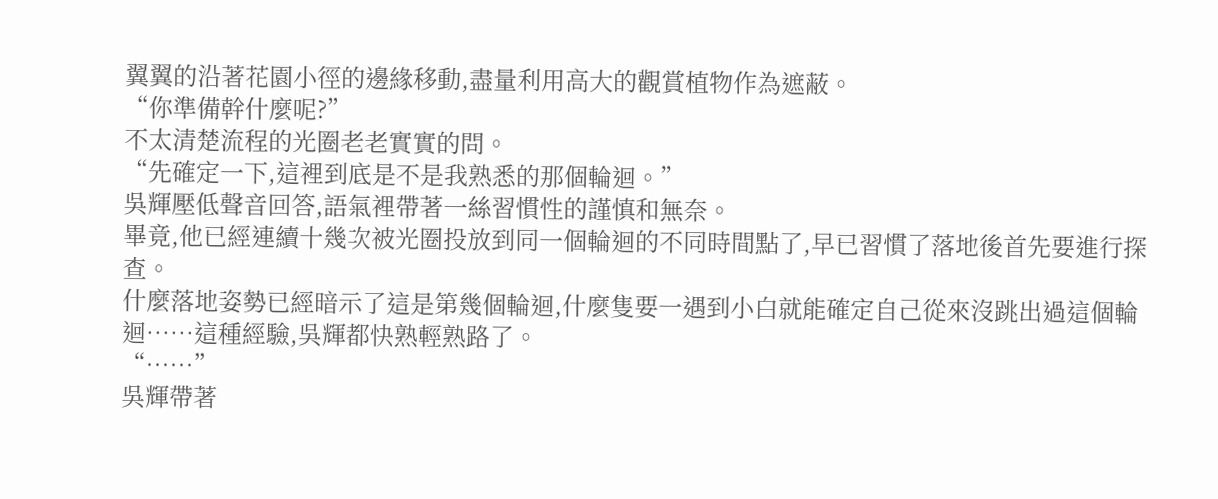翼翼的沿著花園小徑的邊緣移動,盡量利用高大的觀賞植物作為遮蔽。
“你準備幹什麼呢?”
不太清楚流程的光圈老老實實的問。
“先確定一下,這裡到底是不是我熟悉的那個輪迴。”
吳輝壓低聲音回答,語氣裡帶著一絲習慣性的謹慎和無奈。
畢竟,他已經連續十幾次被光圈投放到同一個輪迴的不同時間點了,早已習慣了落地後首先要進行探查。
什麼落地姿勢已經暗示了這是第幾個輪迴,什麼隻要一遇到小白就能確定自己從來沒跳出過這個輪迴……這種經驗,吳輝都快熟輕熟路了。
“……”
吳輝帶著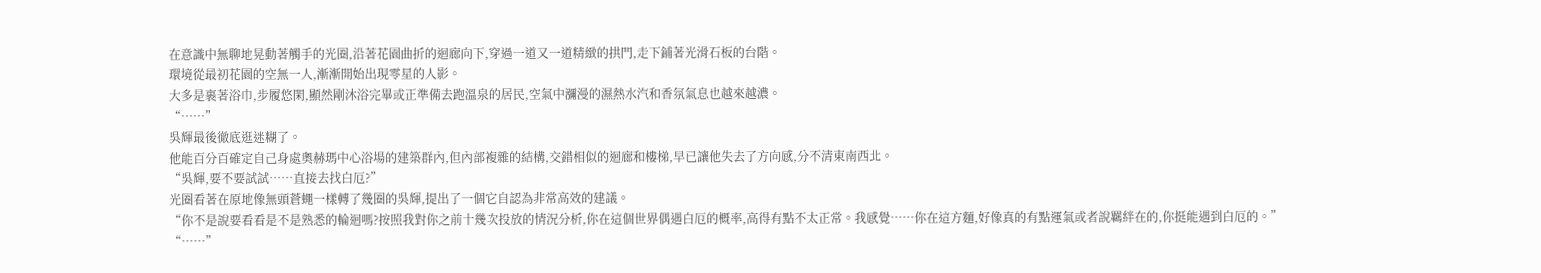在意識中無聊地晃動著觸手的光圈,沿著花園曲折的迴廊向下,穿過一道又一道精緻的拱門,走下鋪著光滑石板的台階。
環境從最初花園的空無一人,漸漸開始出現零星的人影。
大多是裹著浴巾,步履悠閑,顯然剛沐浴完畢或正準備去跑溫泉的居民,空氣中瀰漫的濕熱水汽和香氛氣息也越來越濃。
“……”
吳輝最後徹底逛迷糊了。
他能百分百確定自己身處奧赫瑪中心浴場的建築群內,但內部複雜的結構,交錯相似的迴廊和樓梯,早已讓他失去了方向感,分不清東南西北。
“吳輝,要不要試試……直接去找白厄?”
光圈看著在原地像無頭蒼蠅一樣轉了幾圈的吳輝,提出了一個它自認為非常高效的建議。
“你不是說要看看是不是熟悉的輪迴嗎?按照我對你之前十幾次投放的情況分析,你在這個世界偶遇白厄的概率,高得有點不太正常。我感覺……你在這方麵,好像真的有點運氣或者說羈絆在的,你挺能遇到白厄的。”
“……”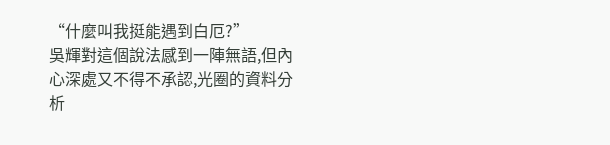“什麼叫我挺能遇到白厄?”
吳輝對這個說法感到一陣無語,但內心深處又不得不承認,光圈的資料分析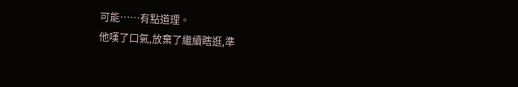可能……有點道理。
他嘆了口氣,放棄了繼續瞎逛,準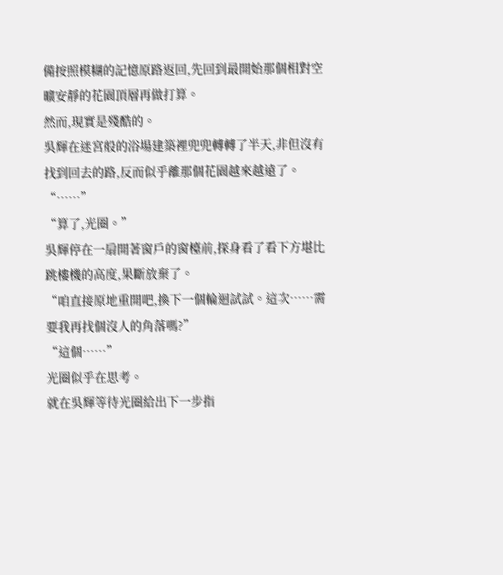備按照模糊的記憶原路返回,先回到最開始那個相對空曠安靜的花園頂層再做打算。
然而,現實是殘酷的。
吳輝在迷宮般的浴場建築裡兜兜轉轉了半天,非但沒有找到回去的路,反而似乎離那個花園越來越遠了。
“……”
“算了,光圈。”
吳輝停在一扇開著窗戶的窗檯前,探身看了看下方堪比跳樓機的高度,果斷放棄了。
“咱直接原地重開吧,換下一個輪迴試試。這次……需要我再找個沒人的角落嗎?”
“這個……”
光圈似乎在思考。
就在吳輝等待光圈給出下一步指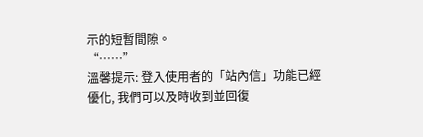示的短暫間隙。
“……”
溫馨提示: 登入使用者的「站內信」功能已經優化, 我們可以及時收到並回復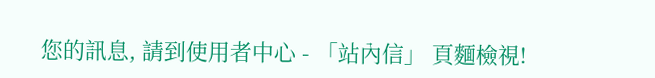您的訊息, 請到使用者中心 - 「站內信」 頁麵檢視!